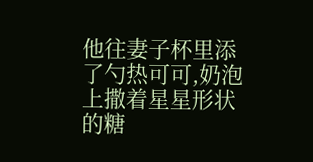他往妻子杯里添了勺热可可,奶泡上撒着星星形状的糖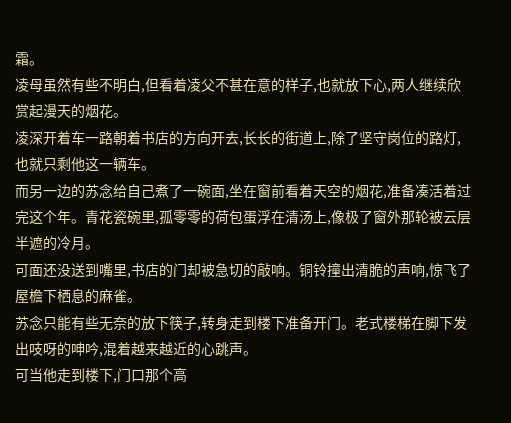霜。
凌母虽然有些不明白,但看着凌父不甚在意的样子,也就放下心,两人继续欣赏起漫天的烟花。
凌深开着车一路朝着书店的方向开去,长长的街道上,除了坚守岗位的路灯,也就只剩他这一辆车。
而另一边的苏念给自己煮了一碗面,坐在窗前看着天空的烟花,准备凑活着过完这个年。青花瓷碗里,孤零零的荷包蛋浮在清汤上,像极了窗外那轮被云层半遮的冷月。
可面还没送到嘴里,书店的门却被急切的敲响。铜铃撞出清脆的声响,惊飞了屋檐下栖息的麻雀。
苏念只能有些无奈的放下筷子,转身走到楼下准备开门。老式楼梯在脚下发出吱呀的呻吟,混着越来越近的心跳声。
可当他走到楼下,门口那个高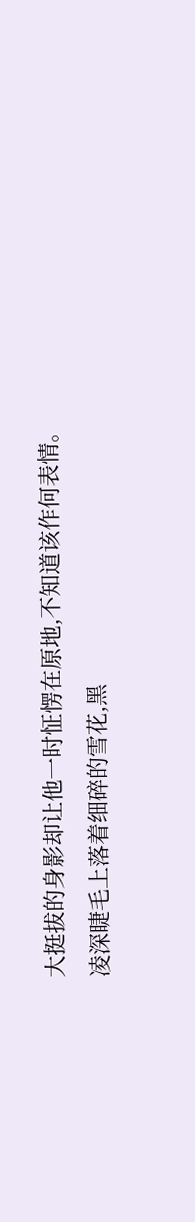大挺拔的身影却让他一时怔愣在原地,不知道该作何表情。
凌深睫毛上落着细碎的雪花,黑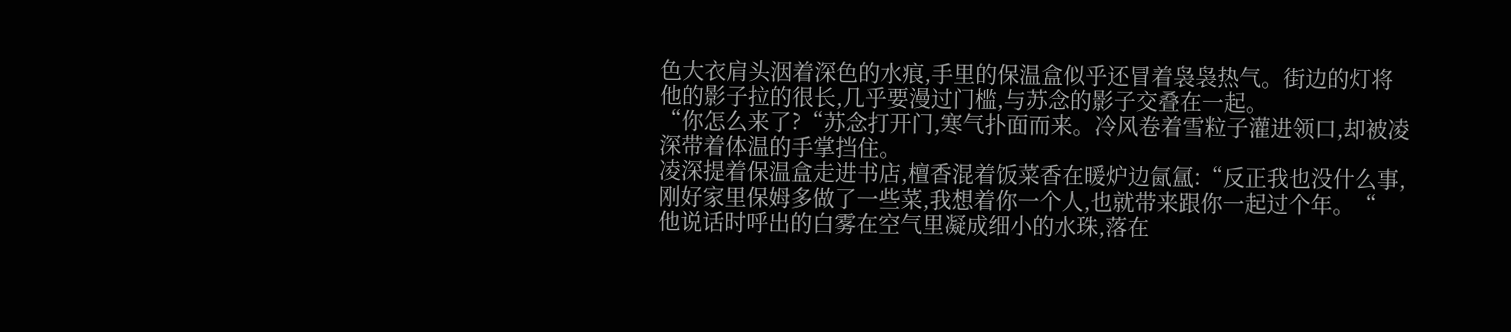色大衣肩头洇着深色的水痕,手里的保温盒似乎还冒着袅袅热气。街边的灯将他的影子拉的很长,几乎要漫过门槛,与苏念的影子交叠在一起。
“你怎么来了?“苏念打开门,寒气扑面而来。冷风卷着雪粒子灌进领口,却被凌深带着体温的手掌挡住。
凌深提着保温盒走进书店,檀香混着饭菜香在暖炉边氤氲:“反正我也没什么事,刚好家里保姆多做了一些菜,我想着你一个人,也就带来跟你一起过个年。“
他说话时呼出的白雾在空气里凝成细小的水珠,落在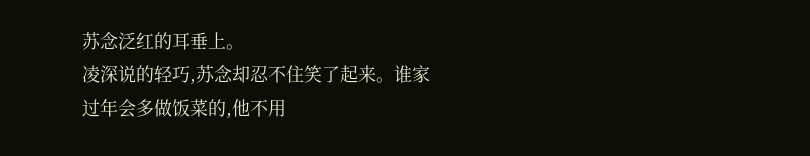苏念泛红的耳垂上。
凌深说的轻巧,苏念却忍不住笑了起来。谁家过年会多做饭菜的,他不用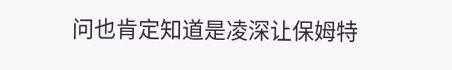问也肯定知道是凌深让保姆特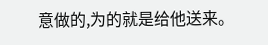意做的,为的就是给他送来。